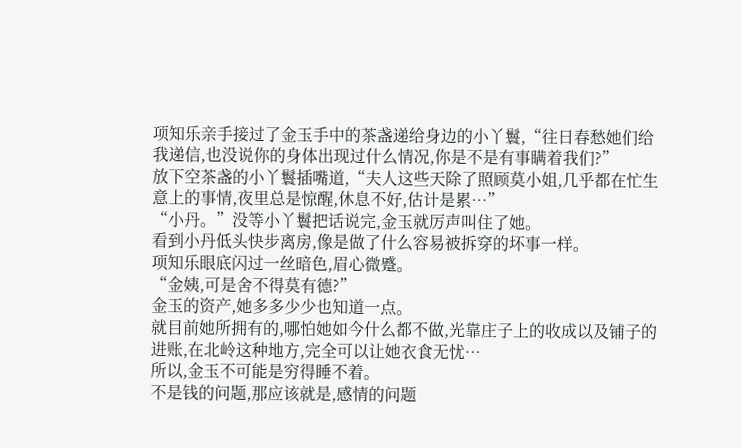项知乐亲手接过了金玉手中的茶盏递给身边的小丫鬟,“往日春愁她们给我递信,也没说你的身体出现过什么情况,你是不是有事瞒着我们?”
放下空茶盏的小丫鬟插嘴道,“夫人这些天除了照顾莫小姐,几乎都在忙生意上的事情,夜里总是惊醒,休息不好,估计是累…”
“小丹。”没等小丫鬟把话说完,金玉就厉声叫住了她。
看到小丹低头快步离房,像是做了什么容易被拆穿的坏事一样。
项知乐眼底闪过一丝暗色,眉心微蹙。
“金姨,可是舍不得莫有德?”
金玉的资产,她多多少少也知道一点。
就目前她所拥有的,哪怕她如今什么都不做,光靠庄子上的收成以及铺子的进账,在北岭这种地方,完全可以让她衣食无忧…
所以,金玉不可能是穷得睡不着。
不是钱的问题,那应该就是,感情的问题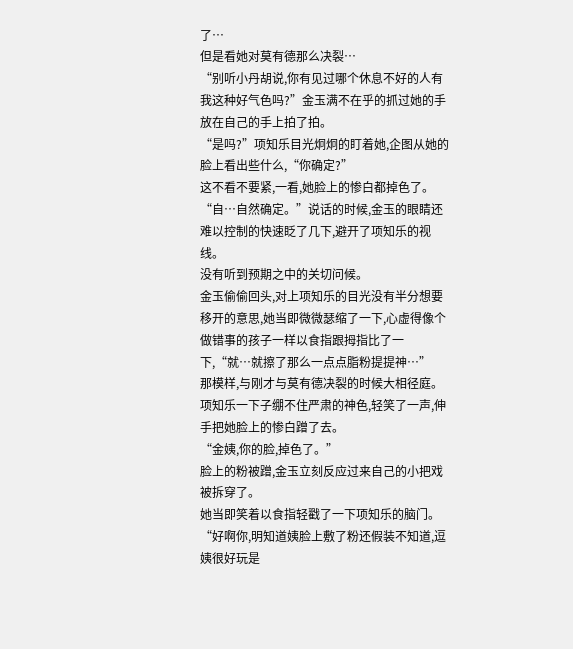了…
但是看她对莫有德那么决裂…
“别听小丹胡说,你有见过哪个休息不好的人有我这种好气色吗?”金玉满不在乎的抓过她的手放在自己的手上拍了拍。
“是吗?”项知乐目光炯炯的盯着她,企图从她的脸上看出些什么,“你确定?”
这不看不要紧,一看,她脸上的惨白都掉色了。
“自…自然确定。”说话的时候,金玉的眼睛还难以控制的快速眨了几下,避开了项知乐的视线。
没有听到预期之中的关切问候。
金玉偷偷回头,对上项知乐的目光没有半分想要移开的意思,她当即微微瑟缩了一下,心虚得像个做错事的孩子一样以食指跟拇指比了一下,“就…就擦了那么一点点脂粉提提神…”
那模样,与刚才与莫有德决裂的时候大相径庭。
项知乐一下子绷不住严肃的神色,轻笑了一声,伸手把她脸上的惨白蹭了去。
“金姨,你的脸,掉色了。”
脸上的粉被蹭,金玉立刻反应过来自己的小把戏被拆穿了。
她当即笑着以食指轻戳了一下项知乐的脑门。
“好啊你,明知道姨脸上敷了粉还假装不知道,逗姨很好玩是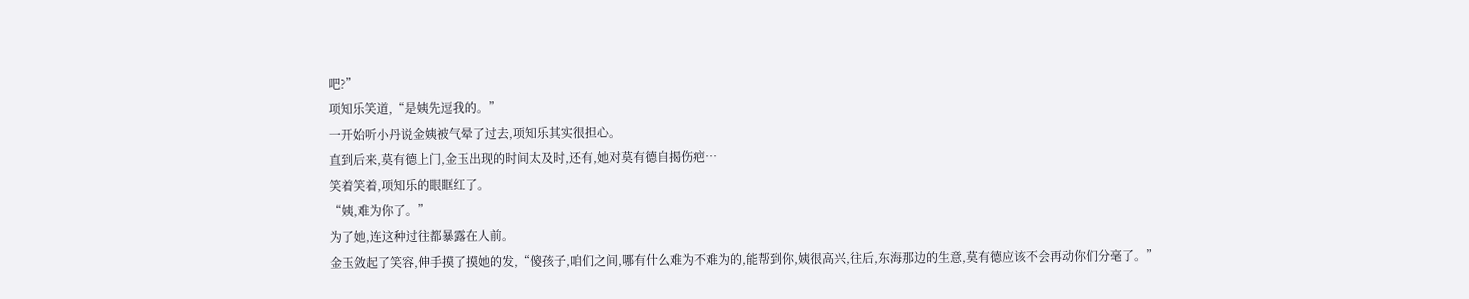吧?”
项知乐笑道,“是姨先逗我的。”
一开始听小丹说金姨被气晕了过去,项知乐其实很担心。
直到后来,莫有德上门,金玉出现的时间太及时,还有,她对莫有德自揭伤疤…
笑着笑着,项知乐的眼眶红了。
“姨,难为你了。”
为了她,连这种过往都暴露在人前。
金玉敛起了笑容,伸手摸了摸她的发,“傻孩子,咱们之间,哪有什么难为不难为的,能帮到你,姨很高兴,往后,东海那边的生意,莫有德应该不会再动你们分毫了。”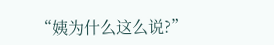“姨为什么这么说?”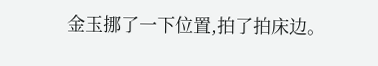金玉挪了一下位置,拍了拍床边。